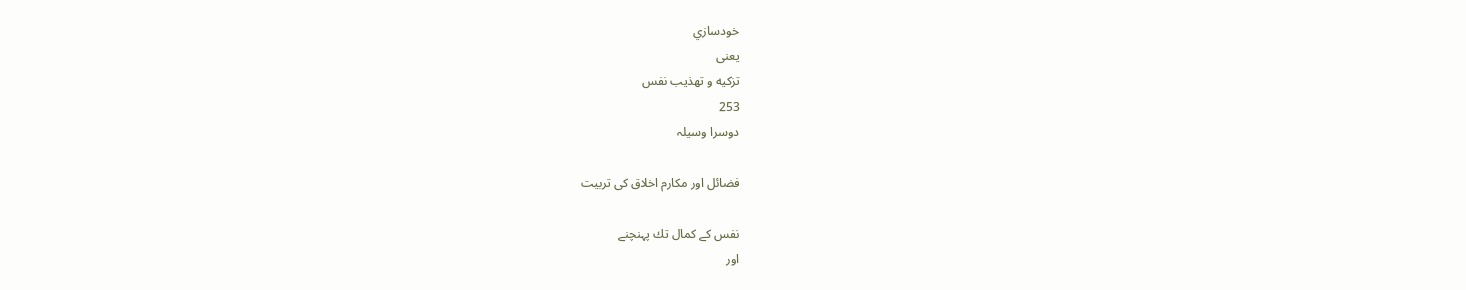خودسازي
یعنی
تزكيه و تهذيب نفس
253
دوسرا وسيلہ

فضائل اور مكارم اخلاق كى تربيت

نفس كے كمال تك پہنچنے
اور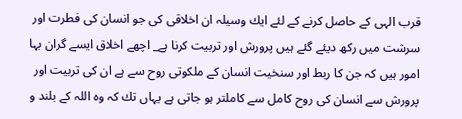قرب الہى كے حاصل كرنے كے لئے ايك وسيلہ ان اخلاقى كى جو انسان كى فطرت اور سرشت ميں ركھ ديئے گئے ہيں پرورش اور تربيت كرنا ہے_ اچھے اخلاق ايسے گران بہا امور ہيں كہ جن كا ربط اور سنخيت انسان كے ملكوتى روح سے ہے ان كى تربيت اور پرورش سے انسان كى روح كامل سے كاملتر ہو جاتى ہے يہاں تك كہ وہ اللہ كے بلند و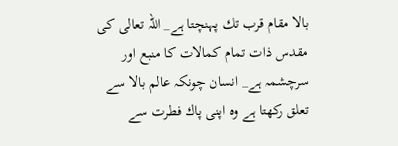بالا مقام قرب تك پہنچتا ہے_ اللہ تعالى كى مقدس ذات تمام كمالات كا منبع اور سرچشمہ ہے_ انسان چونكہ عالم بالا سے تعلق ركھتا ہے وہ اپنى پاك فطرت سے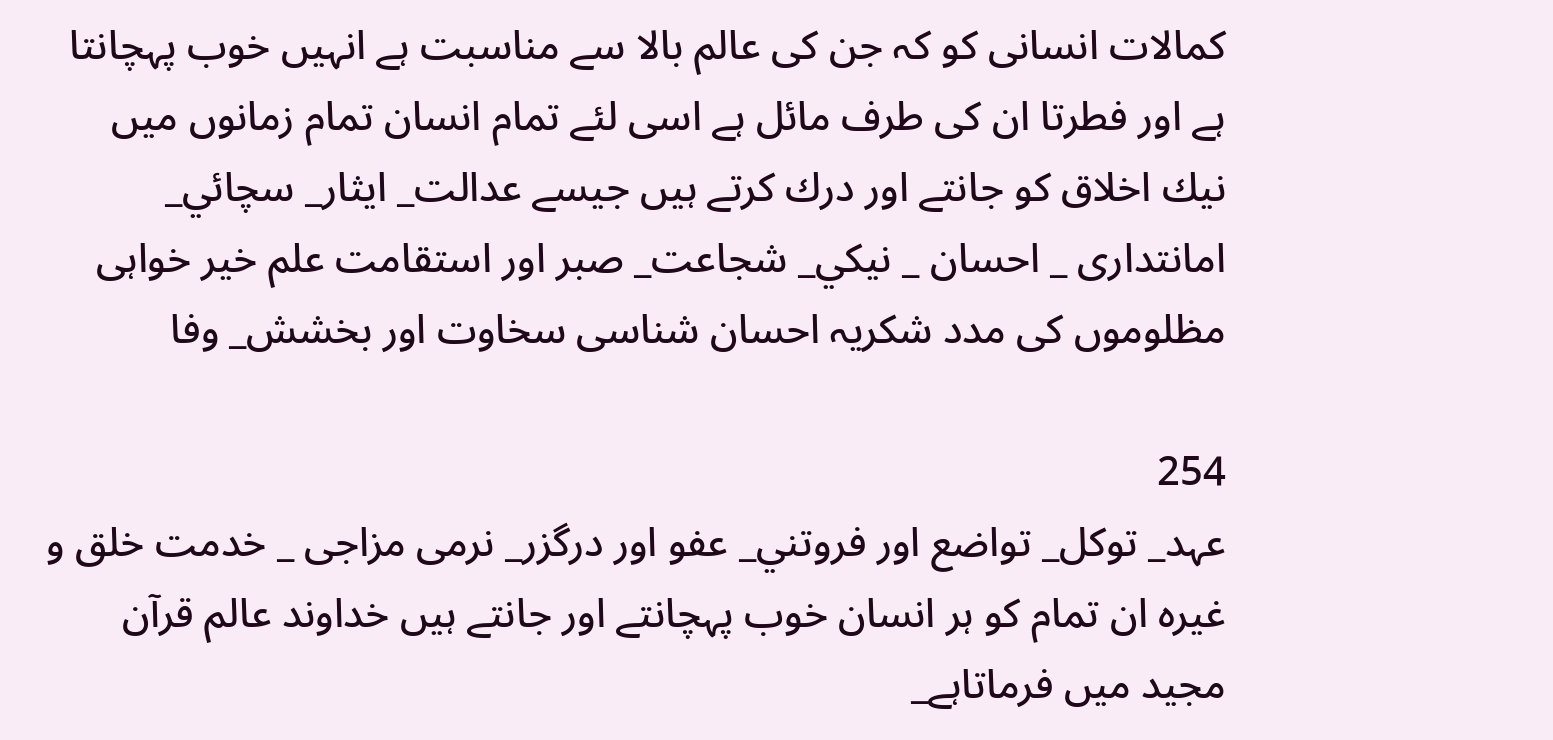كمالات انسانى كو كہ جن كى عالم بالا سے مناسبت ہے انہيں خوب پہچانتا ہے اور فطرتا ان كى طرف مائل ہے اسى لئے تمام انسان تمام زمانوں ميں نيك اخلاق كو جانتے اور درك كرتے ہيں جيسے عدالت_ ايثار_ سچائي_ امانتدارى _ احسان _ نيكي_ شجاعت_ صبر اور استقامت علم خير خواہى مظلوموں كى مدد شكريہ احسان شناسى سخاوت اور بخشش_ وفا

254
عہد_ توكل_ تواضع اور فروتني_ عفو اور درگزر_ نرمى مزاجى _ خدمت خلق و غيرہ ان تمام كو ہر انسان خوب پہچانتے اور جانتے ہيں خداوند عالم قرآن مجيد ميں فرماتاہے_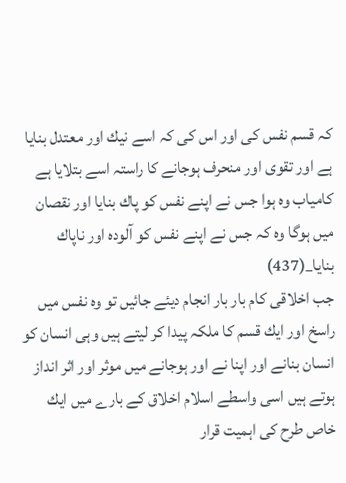كہ قسم نفس كى اور اس كى كہ اسے نيك اور معتدل بنايا ہے اور تقوى اور منحرف ہوجانے كا راستہ اسے بتلايا ہے كامياب وہ ہوا جس نے اپنے نفس كو پاك بنايا اور نقصان ميں ہوگا وہ كہ جس نے اپنے نفس كو آلودہ اور ناپاك بنايا_(437)
جب اخلاقى كام بار بار انجام ديئے جائيں تو وہ نفس ميں راسخ اور ايك قسم كا ملكہ پيدا كر ليتے ہيں وہى انسان كو انسان بنانے اور اپنا نے اور ہوجانے ميں موثر اور اثر انداز ہوتے ہيں اسى واسطے اسلام اخلاق كے بارے ميں ايك خاص طرح كى اہميت قرار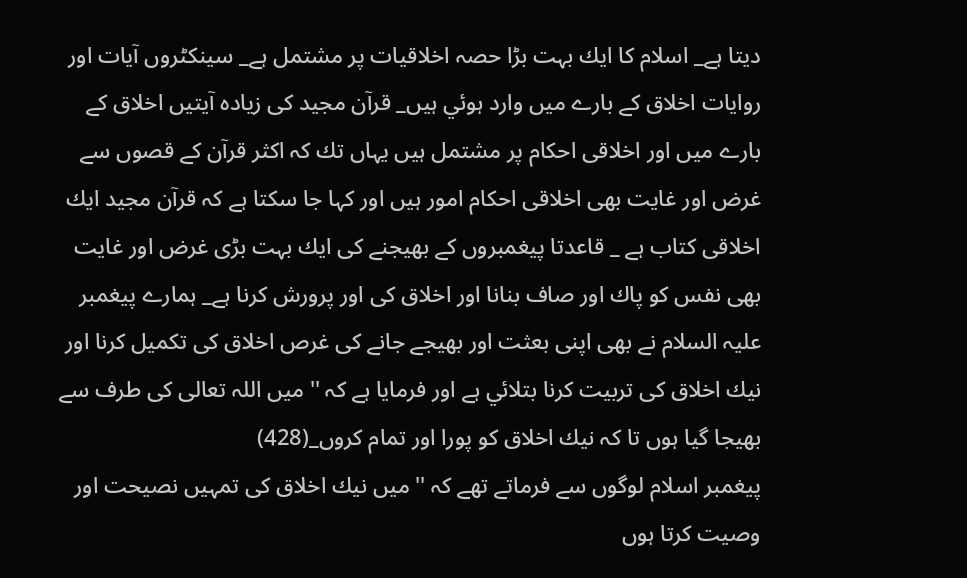ديتا ہے_ اسلام كا ايك بہت بڑا حصہ اخلاقيات پر مشتمل ہے_ سينكٹروں آيات اور روايات اخلاق كے بارے ميں وارد ہوئي ہيں_ قرآن مجيد كى زيادہ آيتيں اخلاق كے بارے ميں اور اخلاقى احكام پر مشتمل ہيں يہاں تك كہ اكثر قرآن كے قصوں سے غرض اور غايت بھى اخلاقى احكام امور ہيں اور كہا جا سكتا ہے كہ قرآن مجيد ايك اخلاقى كتاب ہے _ قاعدتا پيغمبروں كے بھيجنے كى ايك بہت بڑى غرض اور غايت بھى نفس كو پاك اور صاف بنانا اور اخلاق كى اور پرورش كرنا ہے_ ہمارے پيغمبر عليہ السلام نے بھى اپنى بعثت اور بھيجے جانے كى غرص اخلاق كى تكميل كرنا اور نيك اخلاق كى تربيت كرنا بتلائي ہے اور فرمايا ہے كہ '' ميں اللہ تعالى كى طرف سے بھيجا گيا ہوں تا كہ نيك اخلاق كو پورا اور تمام كروں_(428)
پيغمبر اسلام لوگوں سے فرماتے تھے كہ '' ميں نيك اخلاق كى تمہيں نصيحت اور وصيت كرتا ہوں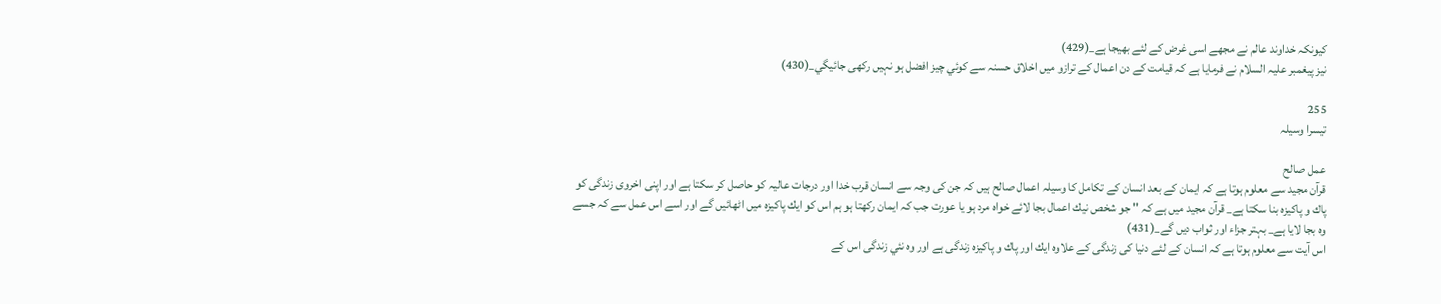كيونكہ خداوند عالم نے مجھے اسى غرض كے لئے بھيجا ہے_(429)
نيز پيغمبر عليہ السلام نے فرمايا ہے كہ قيامت كے دن اعمال كے ترازو ميں اخلاق حسنہ سے كوئي چيز افضل ہو نہيں ركھى جائيگي_(430)

255
تيسرا وسيلہ

عمل صالح
قرآن مجيد سے معلوم ہوتا ہے كہ ايمان كے بعد انسان كے تكامل كا وسيلہ اعمال صالح ہيں كہ جن كى وجہ سے انسان قرب خدا اور درجات عاليہ كو حاصل كر سكتا ہے اور اپنى اخروى زندگى كو پاك و پاكيزہ بنا سكتا ہے_ قرآن مجيد ميں ہے كہ '' جو شخص نيك اعمال بجا لائے خواہ مرد ہو يا عورت جب كہ ايمان ركھتا ہو ہم اس كو ايك پاكيزہ ميں اٹھائيں گے اور اسے اس عمل سے كہ جسے وہ بجا لايا ہے_ بہتر جزاء اور ثواب ديں گے_(431)
اس آيت سے معلوم ہوتا ہے كہ انسان كے لئے دنيا كى زندگى كے علاوہ ايك اور پاك و پاكيزہ زندگى ہے اور وہ نئي زندگى اس كے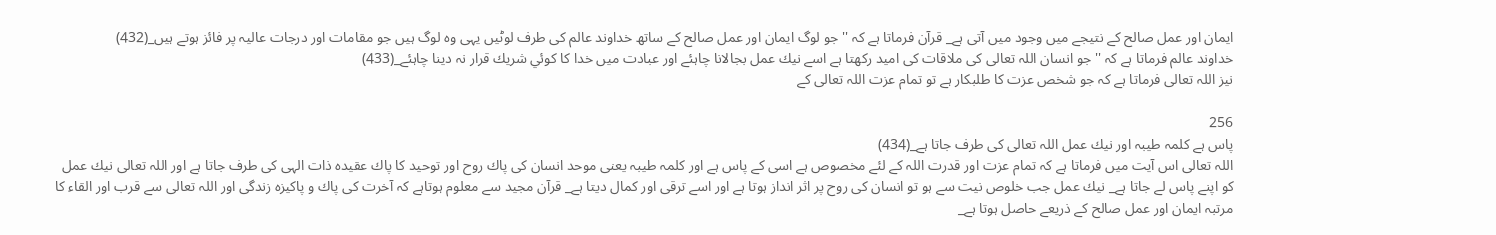ايمان اور عمل صالح كے نتيجے ميں وجود ميں آتى ہے_ قرآن فرماتا ہے كہ '' جو لوگ ايمان اور عمل صالح كے ساتھ خداوند عالم كى طرف لوٹيں يہى وہ لوگ ہيں جو مقامات اور درجات عاليہ پر فائز ہوتے ہيں_(432)
خداوند عالم فرماتا ہے كہ '' جو انسان اللہ تعالى كى ملاقات كى اميد ركھتا ہے اسے نيك عمل بجالانا چاہئے اور عبادت ميں خدا كا كوئي شريك قرار نہ دينا چاہئے_(433)
نيز اللہ تعالى فرماتا ہے كہ جو شخص عزت كا طلبكار ہے تو تمام عزت اللہ تعالى كے

256
پاس ہے كلمہ طيبہ اور نيك عمل اللہ تعالى كى طرف جاتا ہے_(434)
اللہ تعالى اس آيت ميں فرماتا ہے كہ تمام عزت اور قدرت اللہ كے لئے مخصوص ہے اسى كے پاس ہے اور كلمہ طيبہ يعنى موحد انسان كى پاك روح اور توحيد كا پاك عقيدہ ذات الہى كى طرف جاتا ہے اور اللہ تعالى نيك عمل كو اپنے پاس لے جاتا ہے_ نيك عمل جب خلوص نيت سے ہو تو انسان كى روح پر اثر انداز ہوتا ہے اور اسے ترقى اور كمال ديتا ہے_ قرآن مجيد سے معلوم ہوتاہے كہ آخرت كى پاك و پاكيزہ زندگى اور اللہ تعالى سے قرب اور القاء كا مرتبہ ايمان اور عمل صالح كے ذريعے حاصل ہوتا ہے_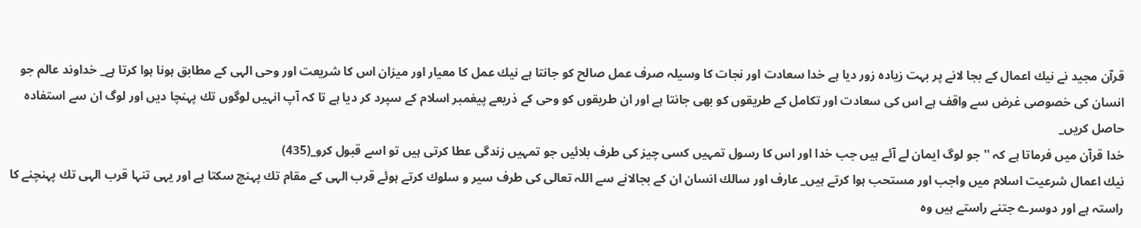قرآن مجيد نے نيك اعمال كے بجا لانے پر بہت زيادہ زور ديا ہے خدا سعادت اور نجات كا وسيلہ صرف عمل صالح كو جانتا ہے نيك عمل كا معيار اور ميزان اس كا شريعت اور وحى الہى كے مطابق ہونا ہوا كرتا ہے_ خداوند عالم جو انسان كى خصوصى غرض سے واقف ہے اس كى سعادت اور تكامل كے طريقوں كو بھى جانتا ہے اور ان طريقوں كو وحى كے ذريعے پيغمبر اسلام كے سپرد كر ديا ہے تا كہ آپ انہيں لوگوں تك پہنچا ديں اور لوگ ان سے استفادہ حاصل كريں_
خدا قرآن ميں فرماتا ہے كہ '' جو لوگ ايمان لے آئے ہيں جب خدا اور اس كا رسول تمہيں كسى چيز كى طرف بلائيں جو تمہيں زندگى عطا كرتى ہيں تو اسے قبول كرو_(435)
نيك اعمال شرعيت اسلام ميں واجب اور مستحب ہوا كرتے ہيں_ عارف اور سالك انسان ان كے بجالانے سے اللہ تعالى كى طرف سير و سلوك كرتے ہوئے قرب الہى كے مقام تك پہنچ سكتا ہے اور يہى تنہا قرب الہى تك پہنچنے كا راستہ ہے اور دوسرے جتنے راستے ہيں وہ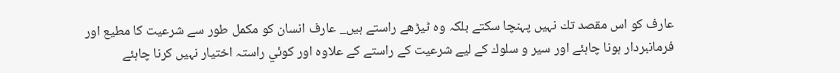عارف كو اس مقصد تك نہيں پہنچا سكتے بلكہ وہ ٹيڑھے راستے ہيں_ عارف انسان كو مكمل طور سے شرعيت كا مطيع اور فرمانبردار ہونا چاہئے اور سير و سلوك كے ليے شرعيت كے راستے كے علاوہ اور كوئي راستہ اختيار نہيں كرنا چاہئے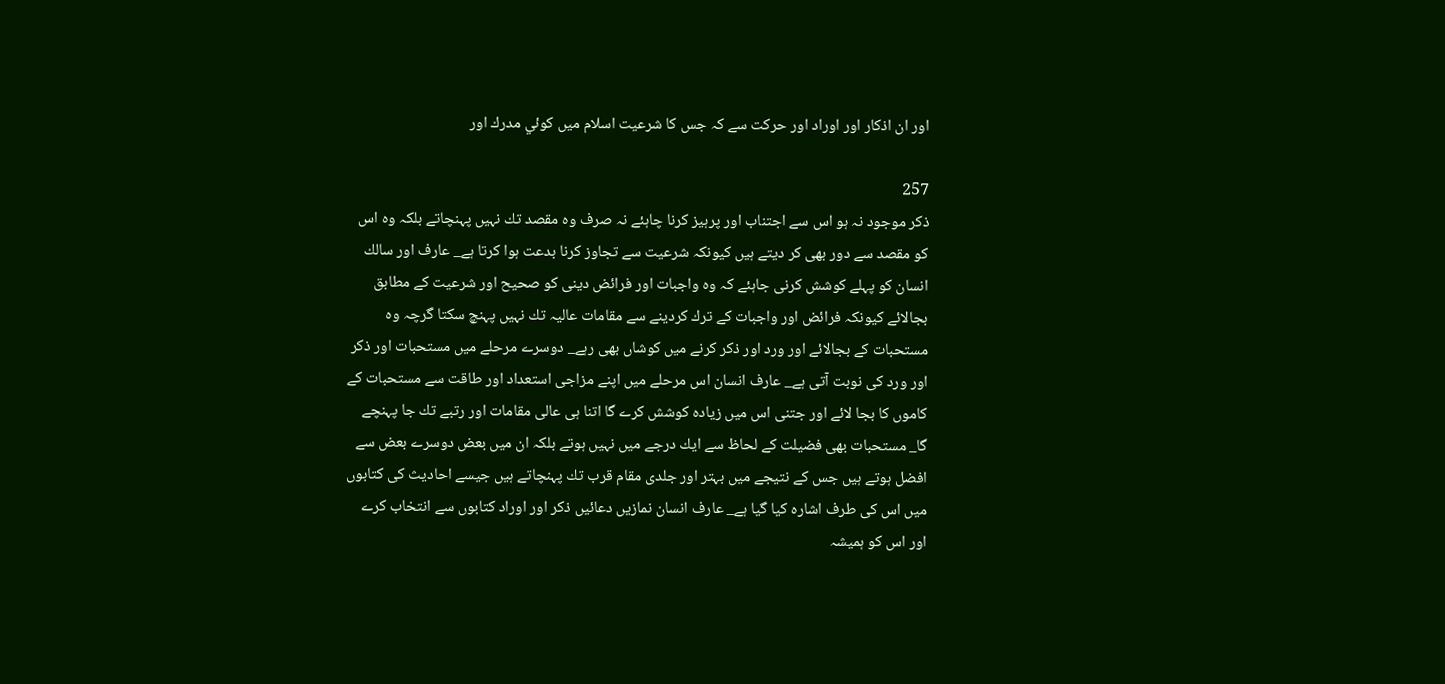اور ان اذكار اور اوراد اور حركت سے كہ جس كا شرعيت اسلام ميں كوئي مدرك اور

257
ذكر موجود نہ ہو اس سے اجتناب اور پرہيز كرنا چاہئے نہ صرف وہ مقصد تك نہيں پہنچاتے بلكہ وہ اس كو مقصد سے دور بھى كر ديتے ہيں كيونكہ شرعيت سے تجاوز كرنا بدعت ہوا كرتا ہے_ عارف اور سالك انسان كو پہلے كوشش كرنى جاہئے كہ وہ واجبات اور فرائض دينى كو صحيح اور شرعيت كے مطابق بجالائے كيونكہ فرائض اور واجبات كے ترك كردينے سے مقامات عاليہ تك نہيں پہنچ سكتا گرچہ وہ مستحبات كے بجالائے اور ورد اور ذكر كرنے ميں كوشاں بھى رہے_ دوسرے مرحلے ميں مستحبات اور ذكر اور ورد كى نوبت آتى ہے_ عارف انسان اس مرحلے ميں اپنے مزاجى استعداد اور طاقت سے مستحبات كے كاموں كا بجا لائے اور جتنى اس ميں زيادہ كوشش كرے گا اتنا ہى عالى مقامات اور رتبے تك جا پہنچے گا_ مستحبات بھى فضيلت كے لحاظ سے ايك درجے ميں نہيں ہوتے بلكہ ان ميں بعض دوسرے بعض سے افضل ہوتے ہيں جس كے نتيجے ميں بہتر اور جلدى مقام قرب تك پہنچاتے ہيں جيسے احاديث كى كتابوں ميں اس كى طرف اشارہ كيا گيا ہے_ عارف انسان نمازيں دعائيں ذكر اور اوراد كتابوں سے انتخاب كرے اور اس كو ہميشہ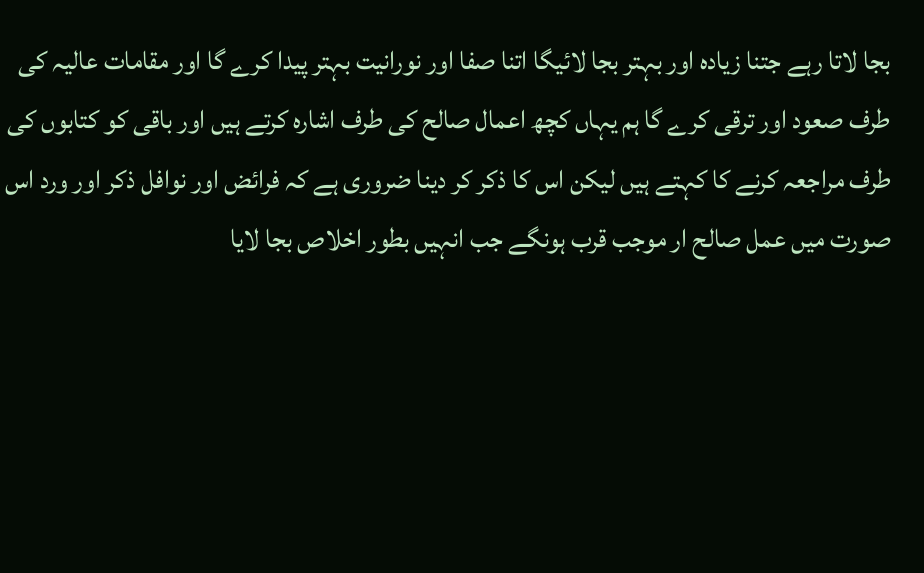بجا لاتا رہے جتنا زيادہ اور بہتر بجا لائيگا اتنا صفا اور نورانيت بہتر پيدا كرے گا اور مقامات عاليہ كى طرف صعود اور ترقى كرے گا ہم يہاں كچھ اعمال صالح كى طرف اشارہ كرتے ہيں اور باقى كو كتابوں كى طرف مراجعہ كرنے كا كہتے ہيں ليكن اس كا ذكر كر دينا ضرورى ہے كہ فرائض اور نوافل ذكر اور ورد اس صورت ميں عمل صالح ار موجب قرب ہونگے جب انہيں بطور اخلاص بجا لايا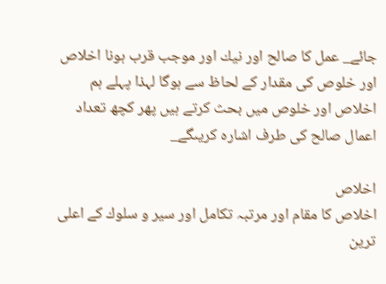جائے_ عمل كا صالح اور نيك اور موجب قرب ہونا اخلاص اور خلوص كى مقدار كے لحاظ سے ہوگا لہذا پہلے ہم اخلاص اور خلوص ميں بحث كرتے ہيں پھر كچھ تعداد اعمال صالح كى طرف اشارہ كريںگے_

اخلاص
اخلاص كا مقام اور مرتبہ تكامل اور سير و سلوك كے اعلى ترين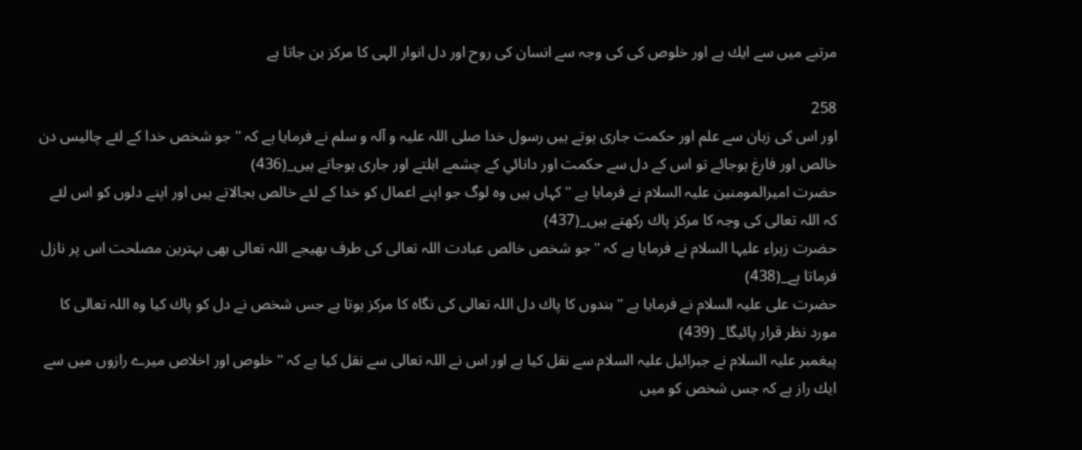مرتبے ميں سے ايك ہے اور خلوص كى كى وجہ سے انسان كى روح اور دل انوار الہى كا مركز بن جاتا ہے

258
اور اس كى زبان سے علم اور حكمت جارى ہوتے ہيں رسول خدا صلى اللہ عليہ و آلہ و سلم نے فرمايا ہے كہ '' جو شخص خدا كے لئے چاليس دن خالص اور فارغ ہوجائے تو اس كے دل سے حكمت اور دانائي كے چشمے ابلتے اور جارى ہوجاتے ہيں_(436)
حضرت اميرالمومنين عليہ السلام نے فرمايا ہے '' كہاں ہيں وہ لوگ جو اپنے اعمال كو خدا كے لئے خالص بجالاتے ہيں اور اپنے دلوں كو اس لئے كہ اللہ تعالى كى وجہ كا مركز پاك ركھتے ہيں_(437)
حضرت زہراء عليہا السلام نے فرمايا ہے كہ '' جو شخص خالص عبادت اللہ تعالى كى طرف بھيجے اللہ تعالى بھى بہترين مصلحت اس پر نازل فرماتا ہے_(438)
حضرت على عليہ السلام نے فرمايا ہے '' بندوں كا پاك دل اللہ تعالى كى نگاہ كا مركز ہوتا ہے جس شخص نے دل كو پاك كيا وہ اللہ تعالى كا مورد نظر قرار پائيگا_ (439)
پيغمبر عليہ السلام نے جبرائيل عليہ السلام سے نقل كيا ہے اور اس نے اللہ تعالى سے نقل كيا ہے كہ '' خلوص اور اخلاص ميرے رازوں ميں سے ايك راز ہے كہ جس شخص كو ميں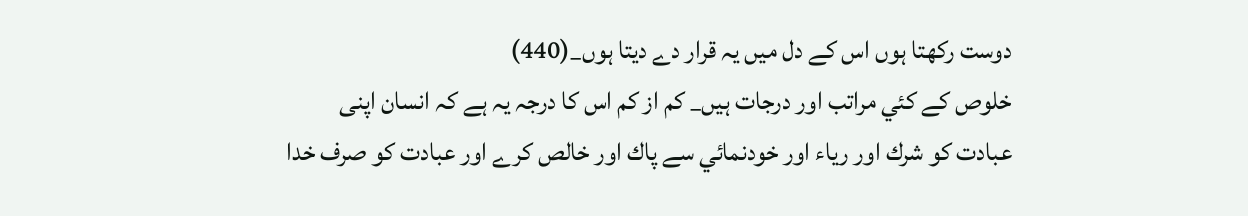دوست ركھتا ہوں اس كے دل ميں يہ قرار دے ديتا ہوں_(440)
خلوص كے كئي مراتب اور درجات ہيں_ كم از كم اس كا درجہ يہ ہے كہ انسان اپنى عبادت كو شرك اور رياء اور خودنمائي سے پاك اور خالص كرے اور عبادت كو صرف خدا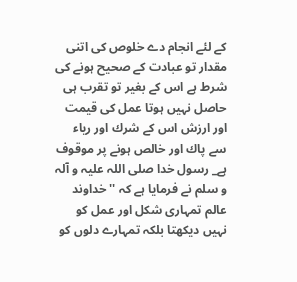كے لئے انجام دے خلوص كى اتنى مقدار تو عبادت كے صحيح ہونے كى شرط ہے اس كے بغير تو تقرب ہى حاصل نہيں ہوتا عمل كى قيمت اور ارزش اس كے شرك اور رياء سے پاك اور خالص ہونے پر موقوف ہے_ رسول خدا صلى اللہ عليہ و آلہ و سلم نے فرمايا ہے كہ '' خداوند عالم تمہارى شكل اور عمل كو نہيں ديكھتا بلكہ تمہارے دلوں كو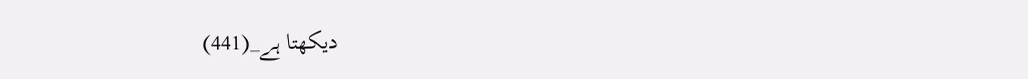ديكھتا ہے_(441)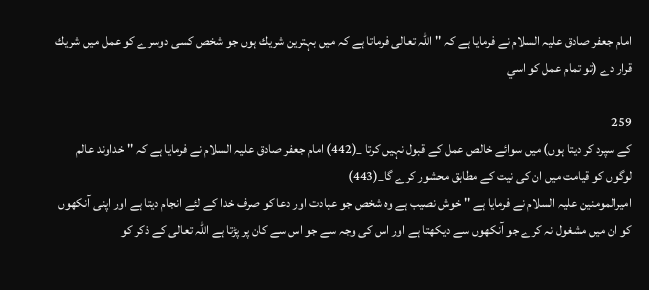امام جعفر صادق عليہ السلام نے فرمايا ہے كہ '' اللہ تعالى فرماتا ہے كہ ميں بہترين شريك ہوں جو شخص كسى دوسرے كو عمل ميں شريك قرار دے (تو تمام عمل كو اسي

259
كے سپرد كر ديتا ہوں) ميں سوائے خالص عمل كے قبول نہيں كرتا _(442) امام جعفر صادق عليہ السلام نے فرمايا ہے كہ '' خداوند عالم لوگوں كو قيامت ميں ان كى نيت كے مطابق محشور كرے گا_(443)
اميرالمومنين عليہ السلام نے فرمايا ہے '' خوش نصيب ہے وہ شخص جو عبادت اور دعا كو صرف خدا كے لئے انجام ديتا ہے اور اپنى آنكھوں كو ان ميں مشغول نہ كرے جو آنكھوں سے ديكھتا ہے اور اس كى وجہ سے جو اس سے كان پر پڑتا ہے اللہ تعالى كے ذكر كو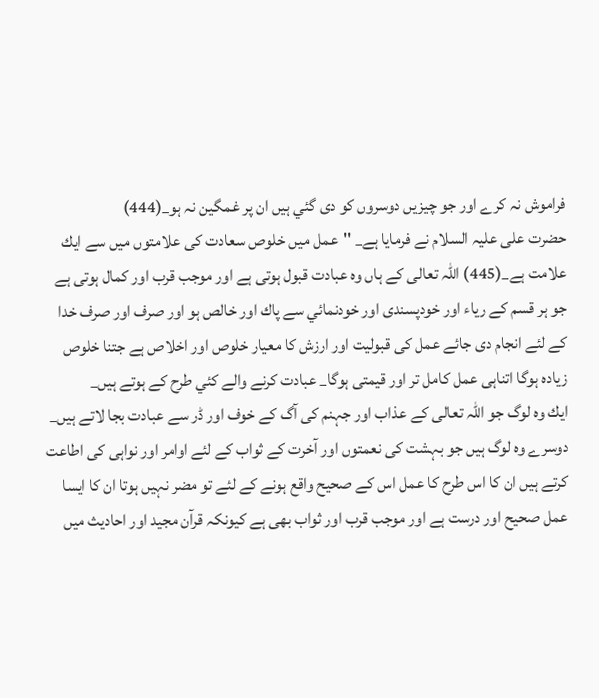فراموش نہ كرے اور جو چيزيں دوسروں كو دى گئي ہيں ان پر غمگين نہ ہو_(444)
حضرت على عليہ السلام نے فرمايا ہے_ ''عمل ميں خلوص سعادت كى علامتوں ميں سے ايك علامت ہے_(445) اللہ تعالى كے ہاں وہ عبادت قبول ہوتى ہے اور موجب قرب اور كمال ہوتى ہے جو ہر قسم كے رياء اور خودپسندى اور خودنمائي سے پاك اور خالص ہو اور صرف اور صرف خدا كے لئے انجام دى جائے عمل كى قبوليت اور ارزش كا معيار خلوص اور اخلاص ہے جتنا خلوص زيادہ ہوگا اتناہى عمل كامل تر اور قيمتى ہوگا_ عبادت كرنے والے كئي طرح كے ہوتے ہيں_
ايك وہ لوگ جو اللہ تعالى كے عذاب اور جہنم كى آگ كے خوف اور ڈر سے عبادت بجا لاتے ہيں_
دوسرے وہ لوگ ہيں جو بہشت كى نعمتوں اور آخرت كے ثواب كے لئے اوامر اور نواہى كى اطاعت كرتے ہيں ان كا اس طرح كا عمل اس كے صحيح واقع ہونے كے لئے تو مضر نہيں ہوتا ان كا ايسا عمل صحيح اور درست ہے اور موجب قرب اور ثواب بھى ہے كيونكہ قرآن مجيد اور احاديث ميں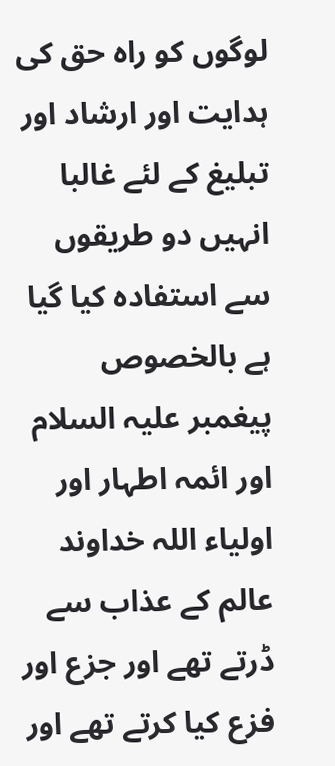لوگوں كو راہ حق كى ہدايت اور ارشاد اور تبليغ كے لئے غالبا انہيں دو طريقوں سے استفادہ كيا گيا ہے بالخصوص پيغمبر عليہ السلام اور ائمہ اطہار اور اولياء اللہ خداوند عالم كے عذاب سے ڈرتے تھے اور جزع اور فزع كيا كرتے تھے اور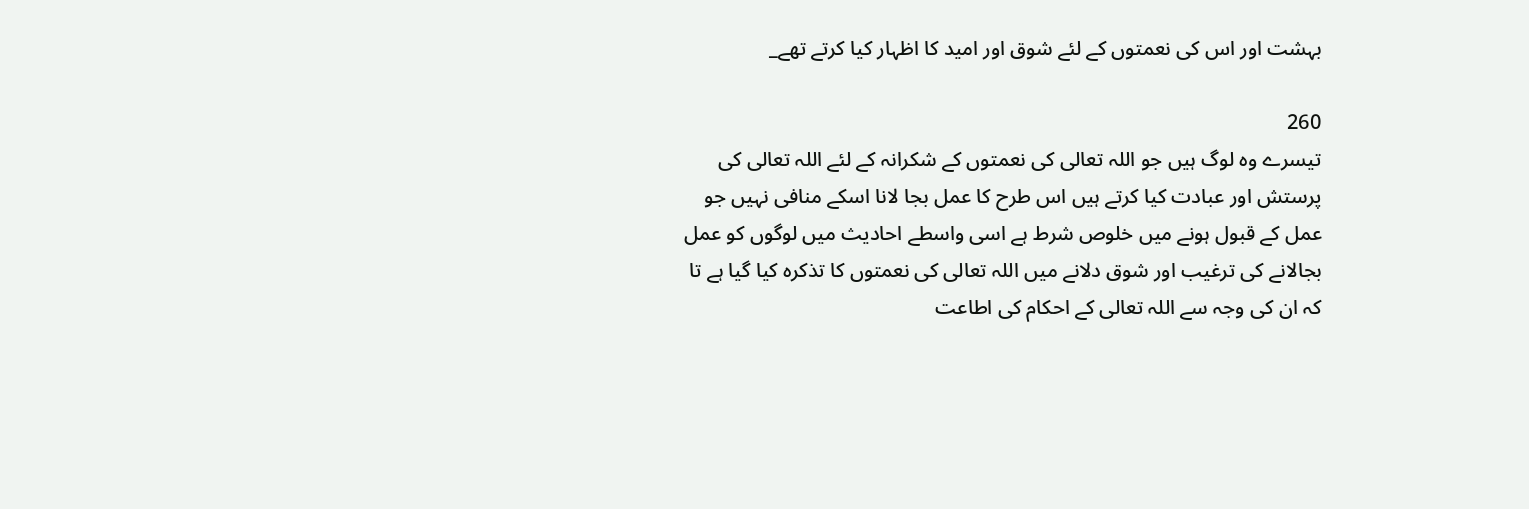بہشت اور اس كى نعمتوں كے لئے شوق اور اميد كا اظہار كيا كرتے تھے_

260
تيسرے وہ لوگ ہيں جو اللہ تعالى كى نعمتوں كے شكرانہ كے لئے اللہ تعالى كى پرستش اور عبادت كيا كرتے ہيں اس طرح كا عمل بجا لانا اسكے منافى نہيں جو عمل كے قبول ہونے ميں خلوص شرط ہے اسى واسطے احاديث ميں لوگوں كو عمل بجالانے كى ترغيب اور شوق دلانے ميں اللہ تعالى كى نعمتوں كا تذكرہ كيا گيا ہے تا كہ ان كى وجہ سے اللہ تعالى كے احكام كى اطاعت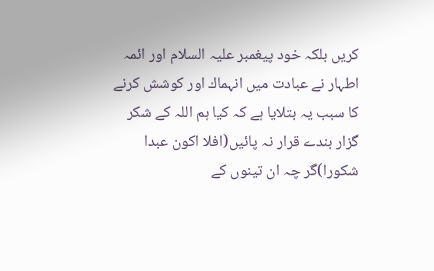كريں بلكہ خود پيغمبر عليہ السلام اور ائمہ اطہار نے عبادت ميں انہماك اور كوشش كرنے كا سبب يہ بتلايا ہے كہ كيا ہم اللہ كے شكر گزار بندے قرار نہ پائيں(افلا اكون عبدا شكورا)گر چہ ان تينوں كے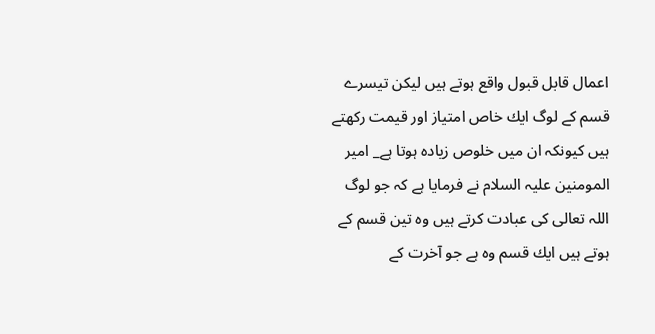اعمال قابل قبول واقع ہوتے ہيں ليكن تيسرے قسم كے لوگ ايك خاص امتياز اور قيمت ركھتے ہيں كيونكہ ان ميں خلوص زيادہ ہوتا ہے_ امير المومنين عليہ السلام نے فرمايا ہے كہ جو لوگ اللہ تعالى كى عبادت كرتے ہيں وہ تين قسم كے ہوتے ہيں ايك قسم وہ ہے جو آخرت كے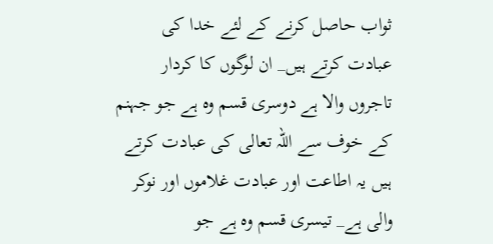ثواب حاصل كرنے كے لئے خدا كى عبادت كرتے ہيں_ ان لوگوں كا كردار تاجروں والا ہے دوسرى قسم وہ ہے جو جہنم كے خوف سے اللہ تعالى كى عبادت كرتے ہيں يہ اطاعت اور عبادت غلاموں اور نوكر والى ہے_ تيسرى قسم وہ ہے جو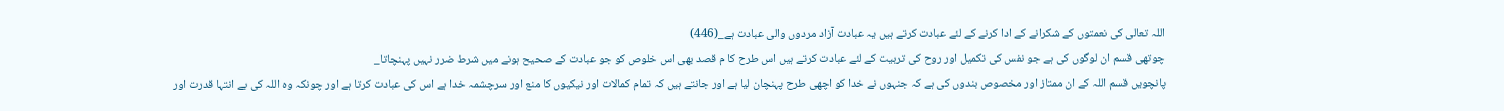اللہ تعالى كى نعمتوں كے شكرانے كے ادا كرنے كے لئے عبادت كرتے ہيں يہ عبادت آزاد مردوں والى عبادت ہے_(446)
چوتھى قسم ان لوگوں كى ہے جو نفس كى تكميل اور روح كى تربيت كے لئے عبادت كرتے ہيں اس طرح كا م قصد بھى اس خلوص كو جو عبادت كے صحيح ہونے ميں شرط ضرر نہيں پہنچاتا_
پانچويں قسم اللہ كے ان ممتاز اور مخصوص بندوں كى ہے كہ جنہوں نے خدا كو اچھى طرح پہنچان ليا ہے اور جانتے ہيں كہ تمام كمالات اور نيكيوں كا منع اور سرچشمہ خدا ہے اس كى عبادت كرتا ہے اور چونكہ وہ اللہ كى بے انتہا قدرت اور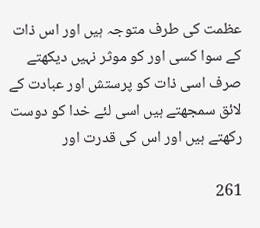عظمت كى طرف متوجہ ہيں اور اس ذات كے سوا كسى اور كو موثر نہيں ديكھتے صرف اسى ذات كو پرستش اور عبادت كے لائق سمجھتے ہيں اسى لئے خدا كو دوست ركھتے ہيں اور اس كى قدرت اور

261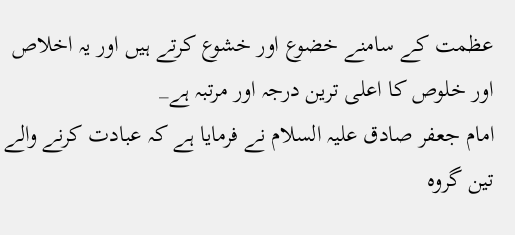عظمت كے سامنے خضوع اور خشوع كرتے ہيں اور يہ اخلاص اور خلوص كا اعلى ترين درجہ اور مرتبہ ہے_
امام جعفر صادق عليہ السلام نے فرمايا ہے كہ عبادت كرنے والے تين گروہ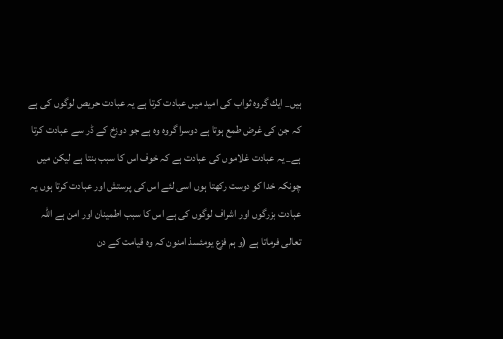ہيں_ ايك گروہ ثواب كى اميد ميں عبادت كرتا ہے يہ عبادت حريص لوگوں كى ہے كہ جن كى غرض طمع ہوتا ہے دوسرا گروہ وہ ہے جو دوزخ كے ڈر سے عبادت كرتا ہے_ يہ عبادت غلاموں كى عبادت ہے كہ خوف اس كا سبب بنتا ہے ليكن ميں چونكہ خدا كو دوست ركھتا ہوں اسى لئے اس كى پرستش اور عبادت كرتا ہوں يہ عبادت بزرگوں اور اشراف لوگوں كى ہے اس كا سبب اطمينان اور امن ہے اللہ تعالى فرماتا ہے (و ہم فزع يومئسذ امنون كہ وہ قيامت كے دن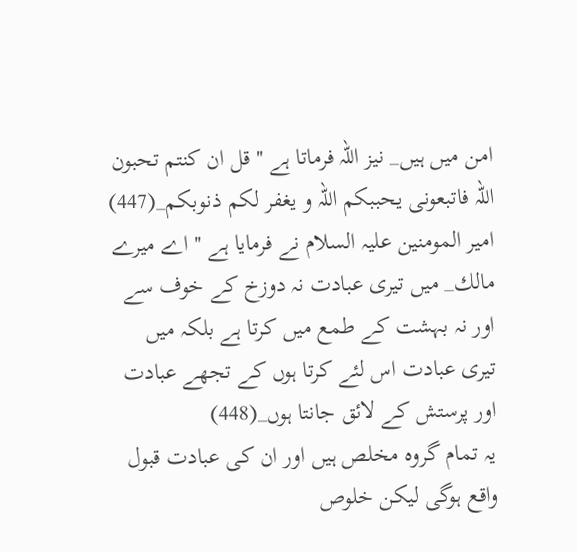امن ميں ہيں_ نيز اللہ فرماتا ہے '' قل ان كنتم تحبون اللہ فاتبعونى يحببكم اللہ و يغفر لكم ذنوبكم_(447) امير المومنين عليہ السلام نے فرمايا ہے '' اے ميرے مالك_ ميں تيرى عبادت نہ دوزخ كے خوف سے اور نہ بہشت كے طمع ميں كرتا ہے بلكہ ميں تيرى عبادت اس لئے كرتا ہوں كے تجھے عبادت اور پرستش كے لائق جانتا ہوں_(448)
يہ تمام گروہ مخلص ہيں اور ان كى عبادت قبول واقع ہوگى ليكن خلوص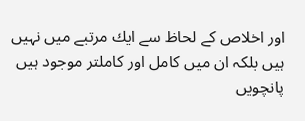اور اخلاص كے لحاظ سے ايك مرتبے ميں نہيں ہيں بلكہ ان ميں كامل اور كاملتر موجود ہيں پانچويں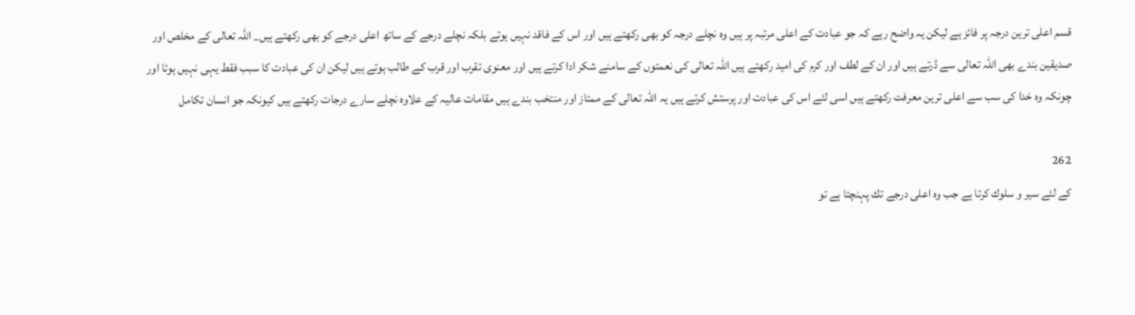قسم اعلى ترين درجہ پر فائز ہے ليكن يہ واضح رہے كہ جو عبادت كے اعلى مرتبہ پر ہيں وہ نچلے درجہ كو بھى ركھتے ہيں اور اس كے فاقد نہيں ہوتے بلكہ نچلے درجے كے ساتھ اعلى درجے كو بھى ركھتے ہيں_ اللہ تعالى كے مخلص اور صديقين بندے بھى اللہ تعالى سے ڈرتے ہيں اور ان كے لطف اور كرم كى اميد ركھتے ہيں اللہ تعالى كى نعمتوں كے سامنے شكر ادا كرتے ہيں اور معنوى تقرب اور قرب كے طالب ہوتے ہيں ليكن ان كى عبادت كا سبب فقط يہى نہيں ہوتا اور چونكہ وہ خدا كى سب سے اعلى ترين معرفت ركھتے ہيں اسى لئے اس كى عبادت اور پرستش كرتے ہيں يہ اللہ تعالى كے ممتاز اور منتخب بندے ہيں مقامات عاليہ كے علاوہ نچلے سارے درجات ركھتے ہيں كيونكہ جو انسان تكامل

262
كے لئے سير و سلوك كرتا ہے جب وہ اعلى درجے تك پہنچتا ہے تو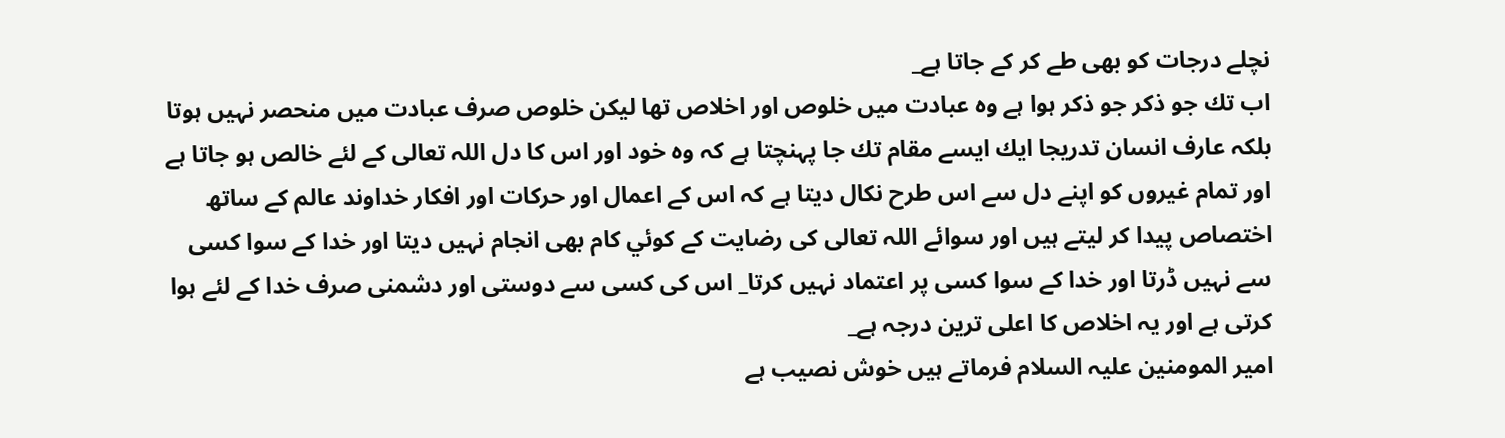نچلے درجات كو بھى طے كر كے جاتا ہے_
اب تك جو ذكر جو ذكر ہوا ہے وہ عبادت ميں خلوص اور اخلاص تھا ليكن خلوص صرف عبادت ميں منحصر نہيں ہوتا بلكہ عارف انسان تدريجا ايك ايسے مقام تك جا پہنچتا ہے كہ وہ خود اور اس كا دل اللہ تعالى كے لئے خالص ہو جاتا ہے اور تمام غيروں كو اپنے دل سے اس طرح نكال ديتا ہے كہ اس كے اعمال اور حركات اور افكار خداوند عالم كے ساتھ اختصاص پيدا كر ليتے ہيں اور سوائے اللہ تعالى كى رضايت كے كوئي كام بھى انجام نہيں ديتا اور خدا كے سوا كسى سے نہيں ڈرتا اور خدا كے سوا كسى پر اعتماد نہيں كرتا_ اس كى كسى سے دوستى اور دشمنى صرف خدا كے لئے ہوا كرتى ہے اور يہ اخلاص كا اعلى ترين درجہ ہے_
امير المومنين عليہ السلام فرماتے ہيں خوش نصيب ہے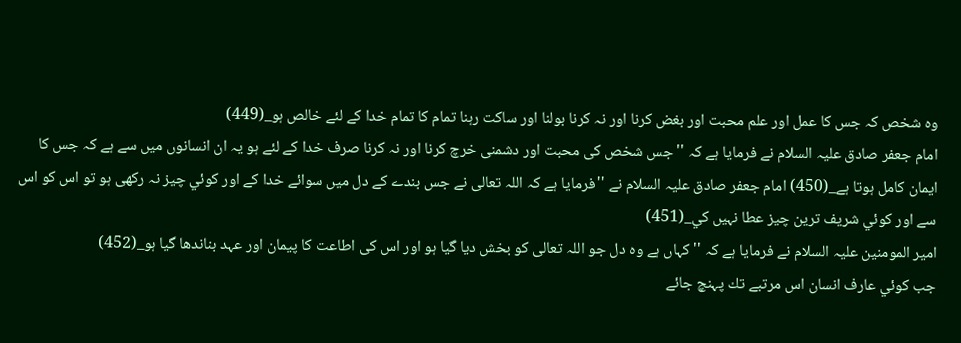وہ شخص كہ جس كا عمل اور علم محبت اور بغض كرنا اور نہ كرنا بولنا اور ساكت رہنا تمام كا تمام خدا كے لئے خالص ہو_(449)
امام جعفر صادق عليہ السلام نے فرمايا ہے كہ '' جس شخص كى محبت اور دشمنى خرچ كرنا اور نہ كرنا صرف خدا كے لئے ہو يہ ان انسانوں ميں سے ہے كہ جس كا ايمان كامل ہوتا ہے_(450) امام جعفر صادق عليہ السلام نے ''فرمايا ہے كہ اللہ تعالى نے جس بندے كے دل ميں سوائے خدا كے اور كوئي چيز نہ ركھى ہو تو اس كو اس سے اور كوئي شريف ترين چيز عطا نہيں كي_(451)
امير المومنين عليہ السلام نے فرمايا ہے كہ '' كہاں ہے وہ دل جو اللہ تعالى كو بخش ديا گيا ہو اور اس كى اطاعت كا پيمان اور عہد بناندھا گيا ہو_(452)
جب كوئي عارف انسان اس مرتبے تك پہنچ جائے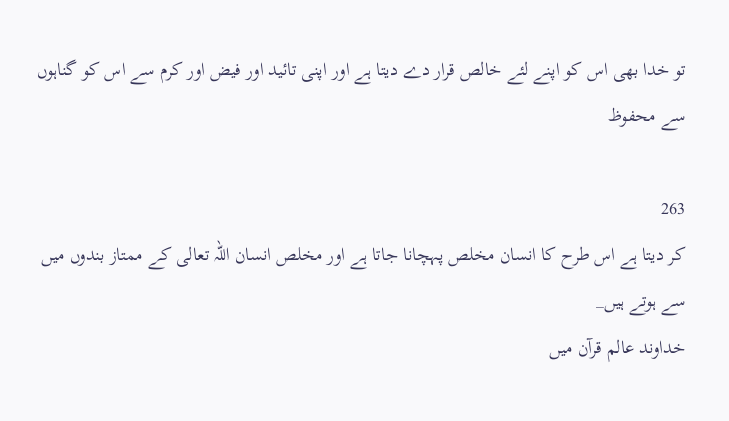تو خدا بھى اس كو اپنے لئے خالص قرار دے ديتا ہے اور اپنى تائيد اور فيض اور كرم سے اس كو گناہوں سے محفوظ

263
كر ديتا ہے اس طرح كا انسان مخلص پہچانا جاتا ہے اور مخلص انسان اللہ تعالى كے ممتاز بندوں ميں سے ہوتے ہيں_
خداوند عالم قرآن ميں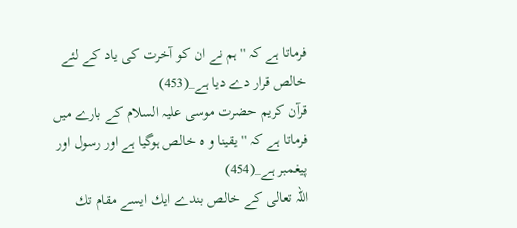فرماتا ہے كہ '' ہم نے ان كو آخرت كى ياد كے لئے خالص قرار دے ديا ہے_(453)
قرآن كريم حضرت موسى عليہ السلام كے بارے ميں فرماتا ہے كہ '' يقينا و ہ خالص ہوگيا ہے اور رسول اور پيغمبر ہے_(454)
اللہ تعالى كے خالص بندے ايك ايسے مقام تك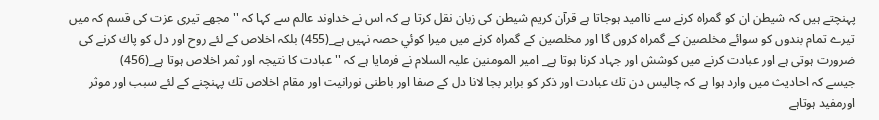پہنچتے ہيں كہ شيطن ان كو گمراہ كرنے سے نااميد ہوجاتا ہے قرآن كريم شيطن كى زبان نقل كرتا ہے كہ اس نے خداوند عالم سے كہا كہ '' مجھے تيرى عزت كى قسم كہ ميں تيرے تمام بندوں كو سوائے مخلصين كے گمراہ كروں گا اور مخلصين كے گمراہ كرنے ميں ميرا كوئي حصہ نہيں ہے_(455) بلكہ اخلاص كے لئے روح اور دل كو پاك كرنے كى ضرورت ہوتى ہے اور عبادت كرنے ميں كوشش اور جہاد كرنا ہوتا ہے_ امير المومنين عليہ السلام نے فرمايا ہے كہ ''عبادت كا نتيجہ اور ثمر اخلاص ہوتا ہے_(456)
جيسے كہ احاديث ميں وارد ہوا ہے كہ چاليس دن تك عبادت اور ذكر كو برابر بجا لانا دل كے صفا اور باطنى نورانيت اور مقام اخلاص تك پہنچنے كے لئے سبب اور موثر اورمفيد ہوتاہے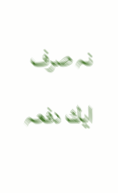نہ صرف ايك دفعہ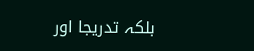بلكہ تدريجا اور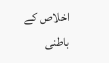اخلاص كے باطنى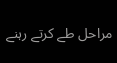مراحل طے كرتے رہنے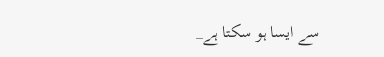سے ايسا ہو سكتا ہے_